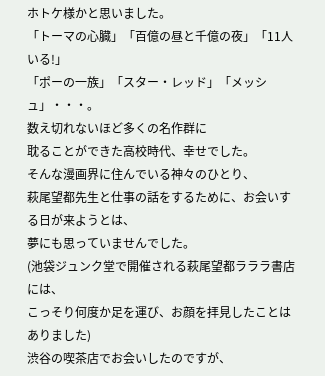ホトケ様かと思いました。
「トーマの心臓」「百億の昼と千億の夜」「11人いる!」
「ポーの一族」「スター・レッド」「メッシュ」・・・。
数え切れないほど多くの名作群に
耽ることができた高校時代、幸せでした。
そんな漫画界に住んでいる神々のひとり、
萩尾望都先生と仕事の話をするために、お会いする日が来ようとは、
夢にも思っていませんでした。
(池袋ジュンク堂で開催される萩尾望都ラララ書店には、
こっそり何度か足を運び、お顔を拝見したことはありました)
渋谷の喫茶店でお会いしたのですが、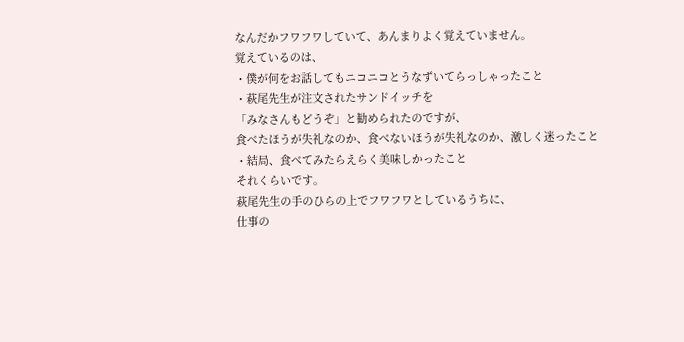なんだかフワフワしていて、あんまりよく覚えていません。
覚えているのは、
・僕が何をお話してもニコニコとうなずいてらっしゃったこと
・萩尾先生が注文されたサンドイッチを
「みなさんもどうぞ」と勧められたのですが、
食べたほうが失礼なのか、食べないほうが失礼なのか、激しく迷ったこと
・結局、食べてみたらえらく美味しかったこと
それくらいです。
萩尾先生の手のひらの上でフワフワとしているうちに、
仕事の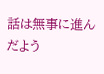話は無事に進んだよう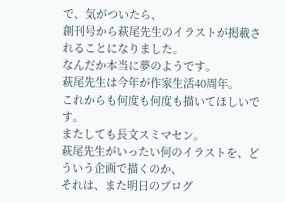で、気がついたら、
創刊号から萩尾先生のイラストが掲載されることになりました。
なんだか本当に夢のようです。
萩尾先生は今年が作家生活40周年。
これからも何度も何度も描いてほしいです。
またしても長文スミマセン。
萩尾先生がいったい何のイラストを、どういう企画で描くのか、
それは、また明日のブログ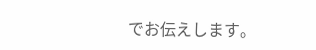でお伝えします。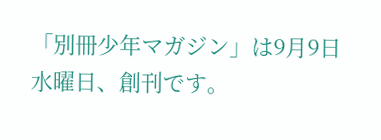「別冊少年マガジン」は9月9日水曜日、創刊です。